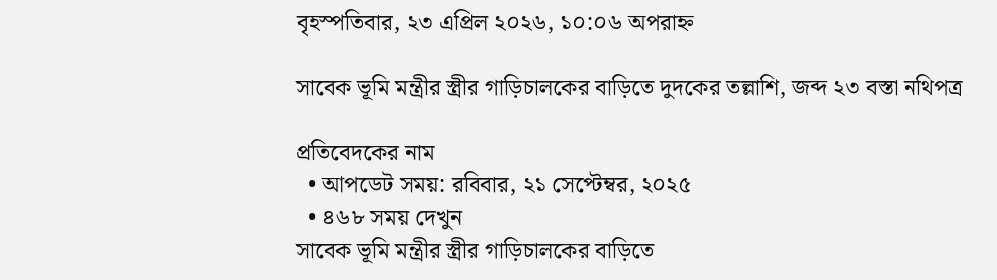বৃহস্পতিবার, ২৩ এপ্রিল ২০২৬, ১০:০৬ অপরাহ্ন

সাবেক ভূমি মন্ত্রীর স্ত্রীর গাড়িচালকের বাড়িতে দুদকের তল্লাশি, জব্দ ২৩ বস্তা নথিপত্র

প্রতিবেদকের নাম
  • আপডেট সময়: রবিবার, ২১ সেপ্টেম্বর, ২০২৫
  • ৪৬৮ সময় দেখুন
সাবেক ভূমি মন্ত্রীর স্ত্রীর গাড়িচালকের বাড়িতে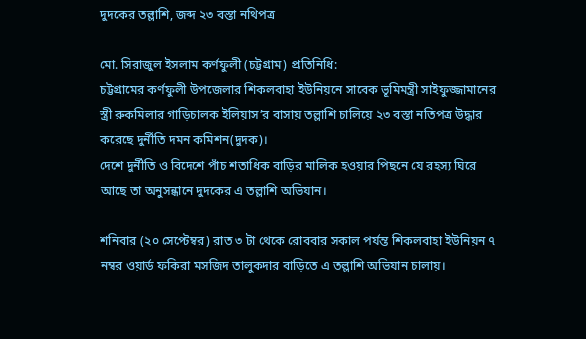দুদকের তল্লাশি, জব্দ ২৩ বস্তা নথিপত্র

মো. সিরাজুল ইসলাম কর্ণফুলী (চট্টগ্রাম) প্রতিনিধি:
চট্টগ্রামের কর্ণফুলী উপজেলার শিকলবাহা ইউনিয়নে সাবেক ভূমিমন্ত্রী সাইফুজ্জামানের স্ত্রী রুকমিলার গাড়িচালক ইলিয়াস’র বাসায় তল্লাশি চালিয়ে ২৩ বস্তা নতিপত্র উদ্ধার করেছে দুর্নীতি দমন কমিশন(দুদক)।
দেশে দুর্নীতি ও বিদেশে পাঁচ শতাধিক বাড়ির মালিক হওয়ার পিছনে যে রহস্য ঘিরে আছে তা অনুসন্ধানে দুদকের এ তল্লাশি অভিযান।

শনিবার (২০ সেপ্টেম্বর) রাত ৩ টা থেকে রোববার সকাল পর্যন্ত শিকলবাহা ইউনিয়ন ৭ নম্বর ওয়ার্ড ফকিরা মসজিদ তালুকদার বাড়িতে এ তল্লাশি অভিযান চালায়।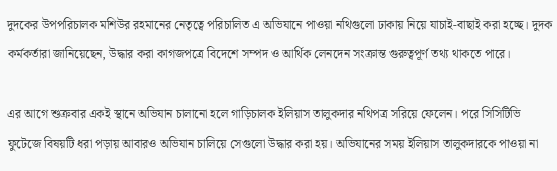দুদকের উপপরিচালক মশিউর রহমানের নেতৃত্বে পরিচালিত এ অভিযানে পাওয়া নথিগুলো ঢাকায় নিয়ে যাচাই-বাছাই করা হচ্ছে। দুদক কর্মকর্তারা জানিয়েছেন, উদ্ধার করা কাগজপত্রে বিদেশে সম্পদ ও আর্থিক লেনদেন সংক্রান্ত গুরুত্বপূর্ণ তথ্য থাকতে পারে।

এর আগে শুক্রবার একই স্থানে অভিযান চালানো হলে গাড়িচালক ইলিয়াস তালুকদার নথিপত্র সরিয়ে ফেলেন। পরে সিসিটিভি ফুটেজে বিষয়টি ধরা পড়ায় আবারও অভিযান চালিয়ে সেগুলো উদ্ধার করা হয়। অভিযানের সময় ইলিয়াস তালুকদারকে পাওয়া না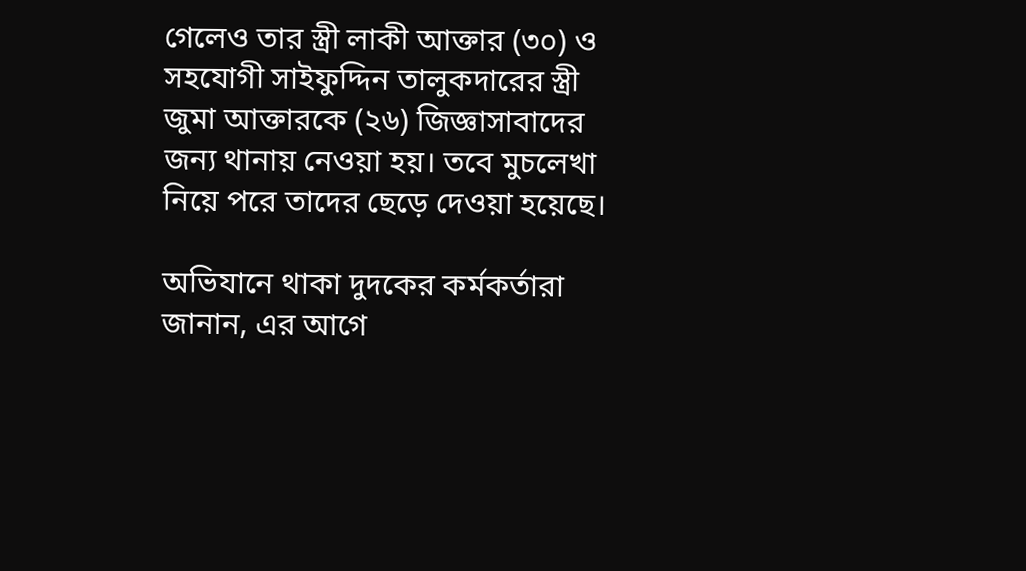গেলেও তার স্ত্রী লাকী আক্তার (৩০) ও সহযোগী সাইফুদ্দিন তালুকদারের স্ত্রী জুমা আক্তারকে (২৬) জিজ্ঞাসাবাদের জন্য থানায় নেওয়া হয়। তবে মুচলেখা নিয়ে পরে তাদের ছেড়ে দেওয়া হয়েছে।

অভিযানে থাকা দুদকের কর্মকর্তারা জানান, এর আগে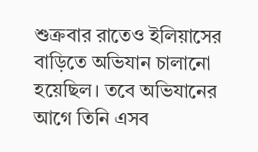শুক্রবার রাতেও ইলিয়াসের বাড়িতে অভিযান চালানো হয়েছিল। তবে অভিযানের আগে তিনি এসব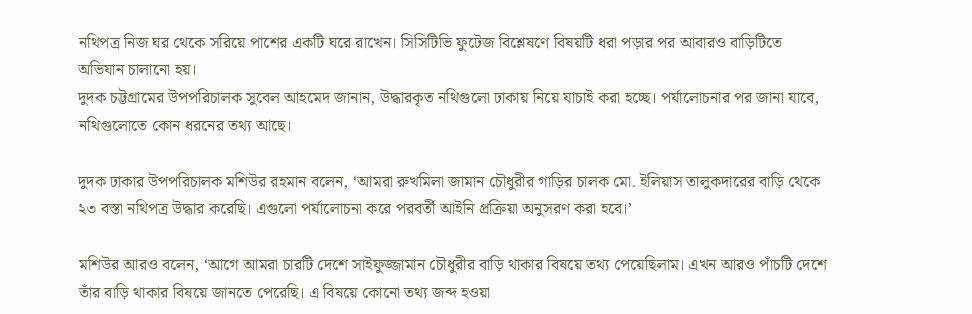নথিপত্র নিজ ঘর থেকে সরিয়ে পাশের একটি ঘরে রাখেন। সিসিটিভি ফুটেজ বিশ্লেষণে বিষয়টি ধরা পড়ার পর আবারও বাড়িটিতে অভিযান চালানো হয়।
দুদক চট্টগ্রামের উপপরিচালক সুবেল আহমেদ জানান, উদ্ধারকৃত নথিগুলো ঢাকায় নিয়ে যাচাই করা হচ্ছে। পর্যালোচনার পর জানা যাবে, নথিগুলোতে কোন ধরনের তথ্য আছে।

দুদক ঢাকার উপপরিচালক মশিউর রহমান বলেন, ‘আমরা রুখমিলা জামান চৌধুরীর গাড়ির চালক মো. ইলিয়াস তালুকদারের বাড়ি থেকে ২৩ বস্তা নথিপত্র উদ্ধার করেছি। এগুলো পর্যালোচনা করে পরবর্তী আইনি প্রক্রিয়া অনুসরণ করা হবে।’

মশিউর আরও বলেন, ‘আগে আমরা চারটি দেশে সাইফুজ্জামান চৌধুরীর বাড়ি থাকার বিষয়ে তথ্য পেয়েছিলাম। এখন আরও পাঁচটি দেশে তাঁর বাড়ি থাকার বিষয়ে জানতে পেরেছি। এ বিষয়ে কোনো তথ্য জব্দ হওয়া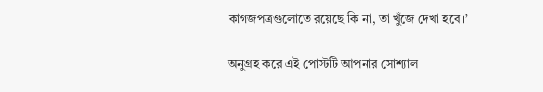কাগজপত্রগুলোতে রয়েছে কি না, তা খুঁজে দেখা হবে।’

অনুগ্রহ করে এই পোস্টটি আপনার সোশ্যাল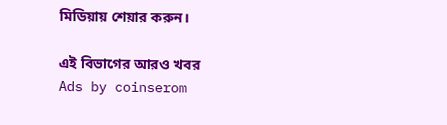মিডিয়ায় শেয়ার করুন।

এই বিভাগের আরও খবর
Ads by coinserom